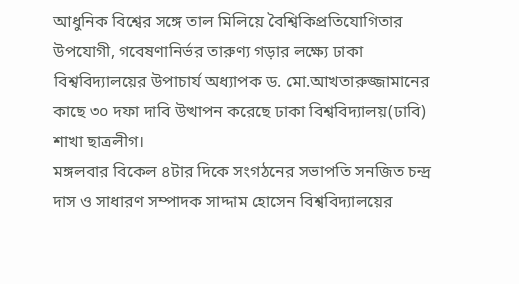আধুনিক বিশ্বের সঙ্গে তাল মিলিয়ে বৈশ্বিকিপ্রতিযোগিতার উপযোগী, গবেষণানির্ভর তারুণ্য গড়ার লক্ষ্যে ঢাকা বিশ্ববিদ্যালয়ের উপাচার্য অধ্যাপক ড. মো.আখতারুজ্জামানের কাছে ৩০ দফা দাবি উত্থাপন করেছে ঢাকা বিশ্ববিদ্যালয়(ঢাবি) শাখা ছাত্রলীগ।
মঙ্গলবার বিকেল ৪টার দিকে সংগঠনের সভাপতি সনজিত চন্দ্র দাস ও সাধারণ সম্পাদক সাদ্দাম হোসেন বিশ্ববিদ্যালয়ের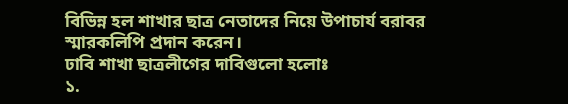বিভিন্ন হল শাখার ছাত্র নেতাদের নিয়ে উপাচার্য বরাবর স্মারকলিপি প্রদান করেন।
ঢাবি শাখা ছাত্রলীগের দাবিগুলো হলোঃ
১.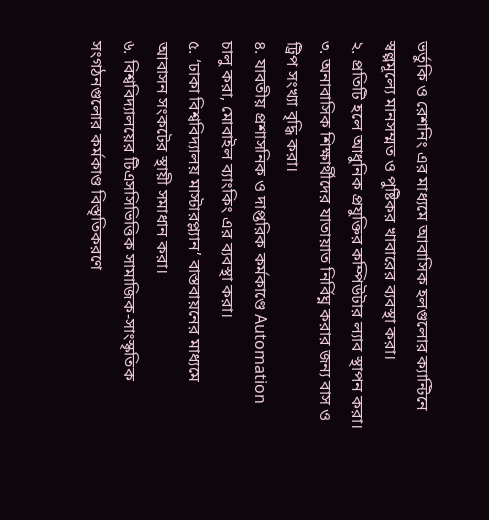ভর্তুকি ও রেশনিং এর মাধ্যমে আবাসিক হলগুলোর ক্যান্টিনে স্বল্পমূল্যে মানসম্মত ও পুষ্টিকর খাবারের ব্যবস্থা করা।
২. প্রতিটি হলে আধুনিক প্রযুক্তির কম্পিউটার ল্যাব স্থাপন করা।
৩. অনাবাসিক শিক্ষার্থীদের যাতায়াত নির্বিঘ্ন করার জন্য বাস ও ট্রিপ সংখ্যা বৃদ্ধি করা।
৪. যাবতীয় প্রশাসনিক ও দাপ্তরিক কর্মকাণ্ডে Automation চালু করা, মোবাইল ব্যাংকিং এর ব্যবস্থা করা।
৫. ‘ঢাকা বিশ্ববিদ্যালয় মাস্টারপ্ল্যান’ বাস্তবায়নের মাধ্যমে আবাসন সংকটের স্থায়ী সমাধান করা।
৬. বিশ্ববিদ্যালয়ের টিএসসিভিত্তিক সামাজিক-সাংস্কৃতিক সংগঠনগুলোর কর্মকাণ্ড বিস্তৃতিকরণে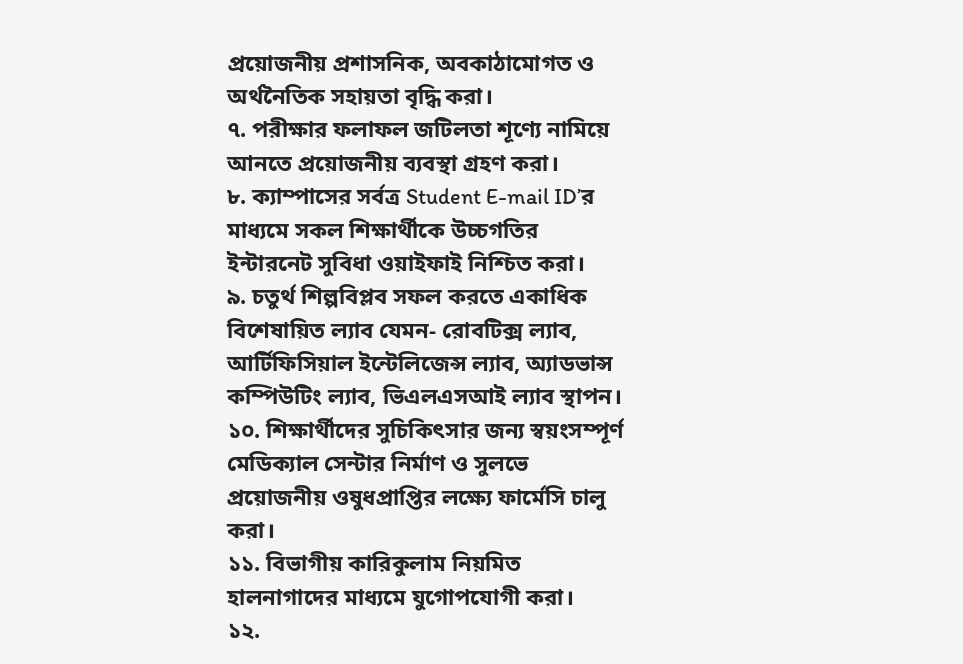প্রয়োজনীয় প্রশাসনিক, অবকাঠামোগত ও অর্থনৈতিক সহায়তা বৃদ্ধি করা।
৭. পরীক্ষার ফলাফল জটিলতা শূণ্যে নামিয়ে আনতে প্রয়োজনীয় ব্যবস্থা গ্রহণ করা।
৮. ক্যাম্পাসের সর্বত্র Student E-mail ID’র মাধ্যমে সকল শিক্ষার্থীকে উচ্চগতির ইন্টারনেট সুবিধা ওয়াইফাই নিশ্চিত করা।
৯. চতুর্থ শিল্পবিপ্লব সফল করতে একাধিক বিশেষায়িত ল্যাব যেমন- রোবটিক্স ল্যাব, আর্টিফিসিয়াল ইন্টেলিজেন্স ল্যাব, অ্যাডভান্স কম্পিউটিং ল্যাব, ভিএলএসআই ল্যাব স্থাপন।
১০. শিক্ষার্থীদের সুচিকিৎসার জন্য স্বয়ংসম্পূর্ণ মেডিক্যাল সেন্টার নির্মাণ ও সুলভে প্রয়োজনীয় ওষুধপ্রাপ্তির লক্ষ্যে ফার্মেসি চালু করা।
১১. বিভাগীয় কারিকুলাম নিয়মিত হালনাগাদের মাধ্যমে যুগোপযোগী করা।
১২.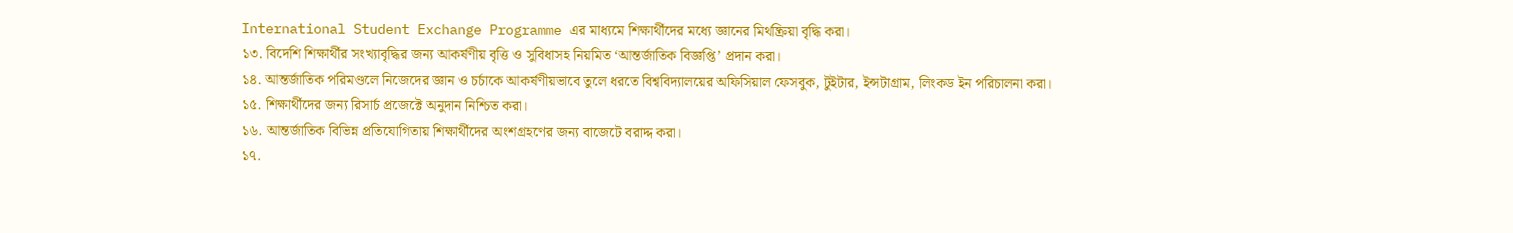International Student Exchange Programme এর মাধ্যমে শিক্ষার্থীদের মধ্যে জ্ঞানের মিথষ্ক্রিয়া বৃদ্ধি করা।
১৩. বিদেশি শিক্ষার্থীর সংখ্যাবৃদ্ধির জন্য আকর্ষণীয় বৃত্তি ও সুবিধাসহ নিয়মিত ‘আন্তর্জাতিক বিজ্ঞপ্তি’ প্রদান করা।
১৪. আন্তর্জাতিক পরিমণ্ডলে নিজেদের জ্ঞান ও চর্চাকে আকর্ষণীয়ভাবে তুলে ধরতে বিশ্ববিদ্যালয়ের অফিসিয়াল ফেসবুক, টুইটার, ইন্সটাগ্রাম, লিংকড ইন পরিচালনা করা।
১৫. শিক্ষার্থীদের জন্য রিসার্চ প্রজেক্টে অনুদান নিশ্চিত করা।
১৬. আন্তর্জাতিক বিভিন্ন প্রতিযোগিতায় শিক্ষার্থীদের অংশগ্রহণের জন্য বাজেটে বরাদ্দ করা।
১৭.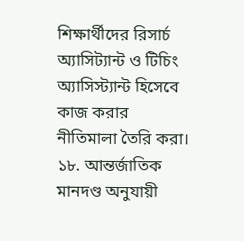শিক্ষার্থীদের রিসার্চ অ্যাসিট্যান্ট ও টিচিং অ্যাসিস্ট্যান্ট হিসেবে কাজ করার নীতিমালা তৈরি করা।
১৮. আন্তর্জাতিক মানদণ্ড অনুযায়ী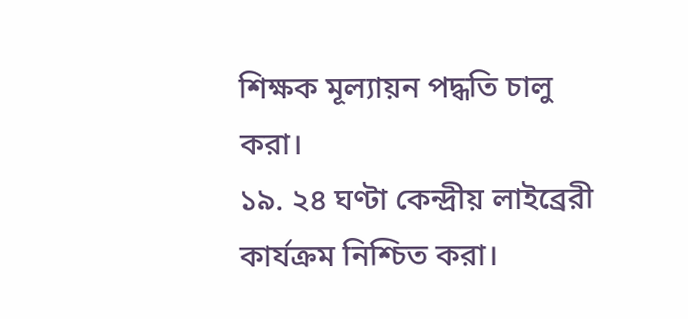শিক্ষক মূল্যায়ন পদ্ধতি চালু করা।
১৯. ২৪ ঘণ্টা কেন্দ্রীয় লাইব্রেরী কার্যক্রম নিশ্চিত করা।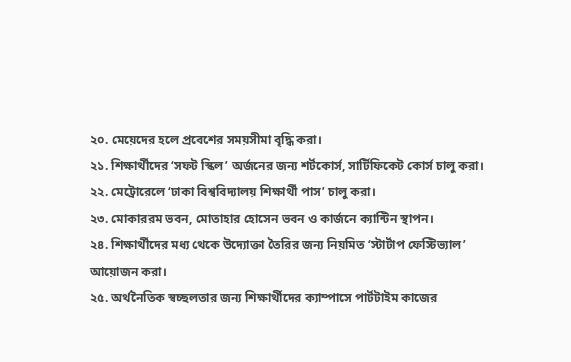২০. মেয়েদের হলে প্রবেশের সময়সীমা বৃদ্ধি করা।
২১. শিক্ষার্থীদের ‘সফট স্কিল’ অর্জনের জন্য শর্টকোর্স, সার্টিফিকেট কোর্স চালু করা।
২২. মেট্রোরেলে ‘ঢাকা বিশ্ববিদ্যালয় শিক্ষার্থী পাস’ চালু করা।
২৩. মোকাররম ভবন, মোতাহার হোসেন ভবন ও কার্জনে ক্যান্টিন স্থাপন।
২৪. শিক্ষার্থীদের মধ্য থেকে উদ্যোক্তা তৈরির জন্য নিয়মিত ‘স্টার্টাপ ফেস্টিভ্যাল’ আয়োজন করা।
২৫. অর্থনৈতিক স্বচ্ছলতার জন্য শিক্ষার্থীদের ক্যাম্পাসে পার্টটাইম কাজের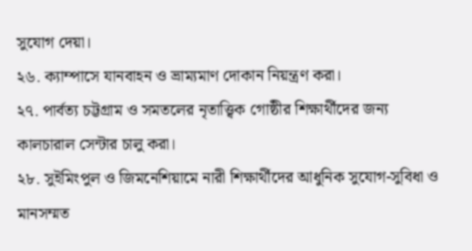সুযোগ দেয়া।
২৬. ক্যাম্পাসে যানবাহন ও ভ্রাম্যমাণ দোকান নিয়ন্ত্রণ করা।
২৭. পার্বত্য চট্টগ্রাম ও সমতলের নৃতাত্ত্বিক গোষ্ঠীর শিক্ষার্থীদের জন্য কালচারাল সেন্টার চালু করা।
২৮. সুইমিংপুল ও জিমনেশিয়ামে নারী শিক্ষার্থীদের আধুনিক সুযোগ-সুবিধা ও মানসম্মত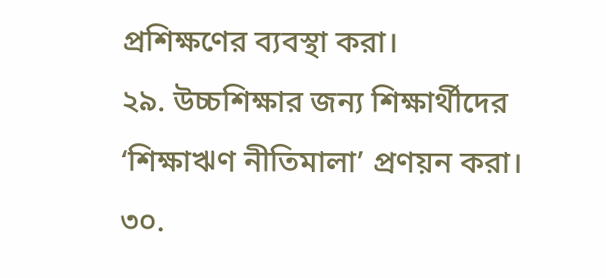প্রশিক্ষণের ব্যবস্থা করা।
২৯. উচ্চশিক্ষার জন্য শিক্ষার্থীদের ‘শিক্ষাঋণ নীতিমালা’ প্রণয়ন করা।
৩০.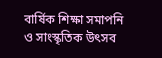বার্ষিক শিক্ষা সমাপনি ও সাংস্কৃতিক উৎসব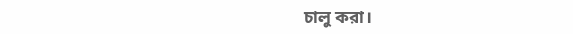চালু করা।